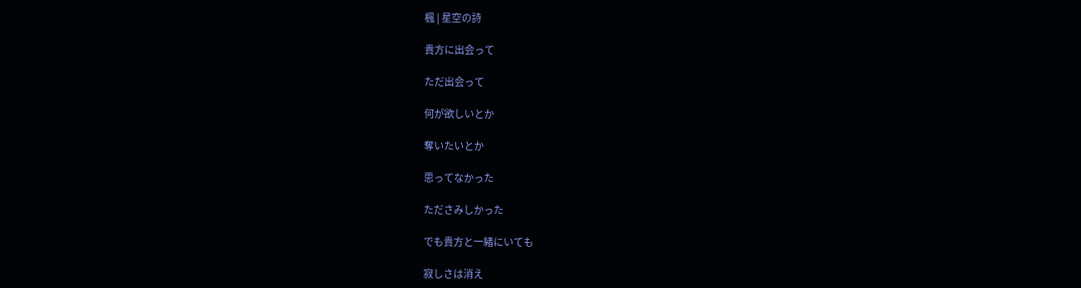楓 | 星空の詩

貴方に出会って

ただ出会って

何が欲しいとか

奪いたいとか

思ってなかった

たださみしかった

でも貴方と一緒にいても

寂しさは消え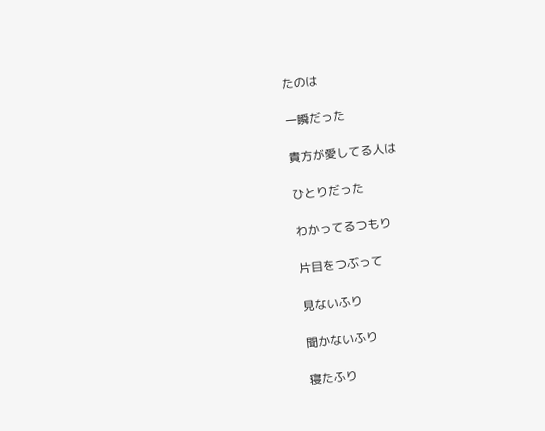たのは

一瞬だった

貴方が愛してる人は

ひとりだった

わかってるつもり

片目をつぶって

見ないふり

聞かないふり

寝たふり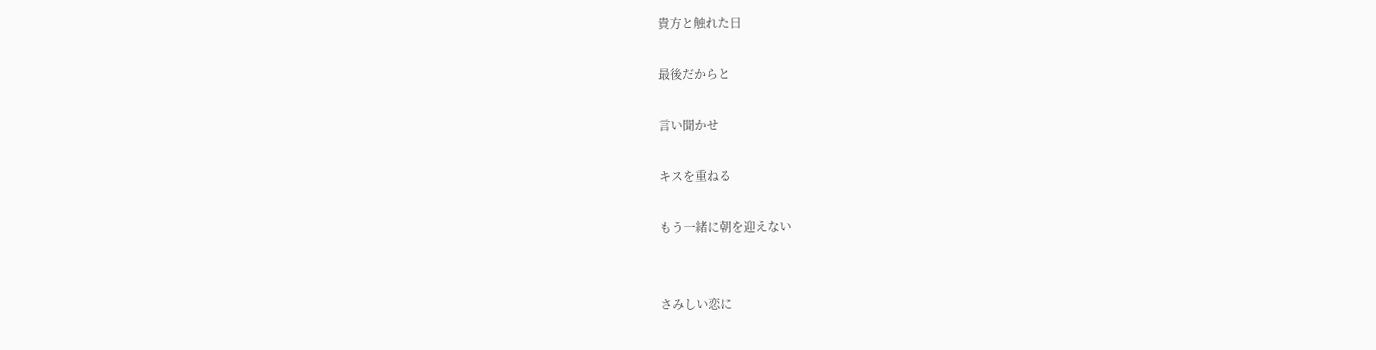貴方と触れた日

最後だからと

言い聞かせ

キスを重ねる

もう一緒に朝を迎えない


さみしい恋に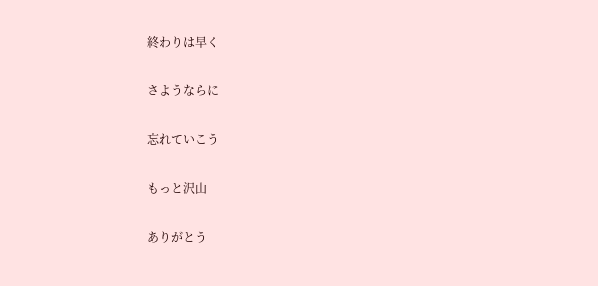終わりは早く

さようならに

忘れていこう

もっと沢山

ありがとう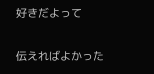好きだよって

伝えればよかった